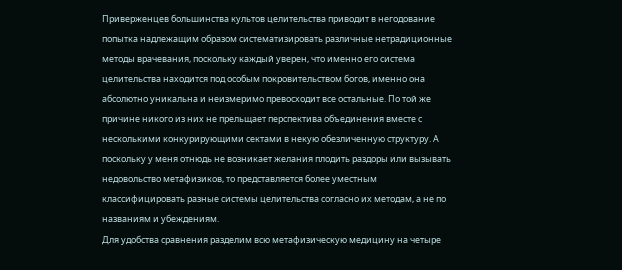Приверженцев большинства культов целительства приводит в негодование попытка надлежащим образом систематизировать различные нетрадиционные методы врачевания, поскольку каждый уверен, что именно его система целительства находится под особым покровительством богов, именно она абсолютно уникальна и неизмеримо превосходит все остальные. По той же причине никого из них не прельщает перспектива объединения вместе с несколькими конкурирующими сектами в некую обезличенную структуру. А поскольку у меня отнюдь не возникает желания плодить раздоры или вызывать недовольство метафизиков, то представляется более уместным классифицировать разные системы целительства согласно их методам, а не по названиям и убеждениям.
Для удобства сравнения разделим всю метафизическую медицину на четыре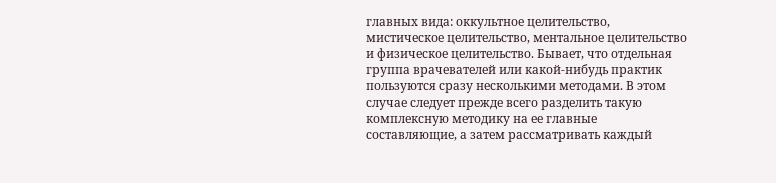главных вида: оккультное целительство, мистическое целительство, ментальное целительство и физическое целительство. Бывает, что отдельная группа врачевателей или какой-нибудь практик пользуются сразу несколькими методами. В этом случае следует прежде всего разделить такую комплексную методику на ее главные составляющие, а затем рассматривать каждый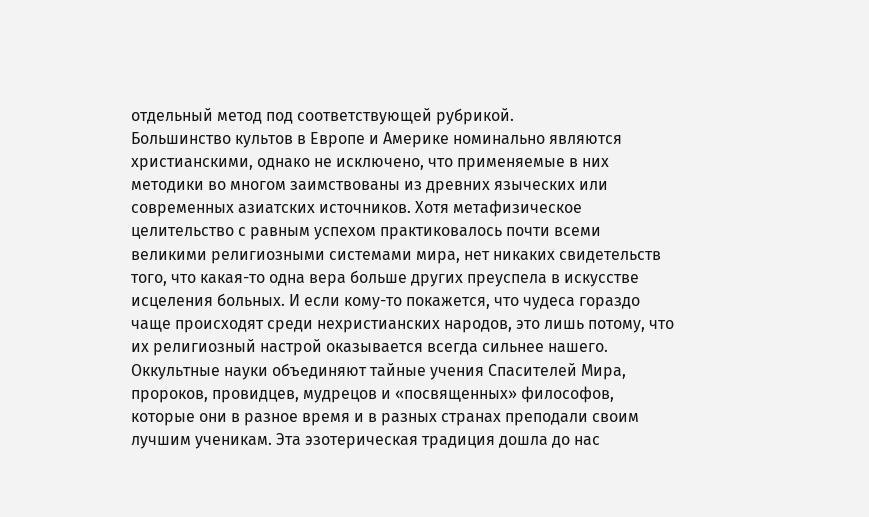отдельный метод под соответствующей рубрикой.
Большинство культов в Европе и Америке номинально являются христианскими, однако не исключено, что применяемые в них методики во многом заимствованы из древних языческих или современных азиатских источников. Хотя метафизическое целительство с равным успехом практиковалось почти всеми великими религиозными системами мира, нет никаких свидетельств того, что какая-то одна вера больше других преуспела в искусстве исцеления больных. И если кому-то покажется, что чудеса гораздо чаще происходят среди нехристианских народов, это лишь потому, что их религиозный настрой оказывается всегда сильнее нашего.
Оккультные науки объединяют тайные учения Спасителей Мира, пророков, провидцев, мудрецов и «посвященных» философов, которые они в разное время и в разных странах преподали своим лучшим ученикам. Эта эзотерическая традиция дошла до нас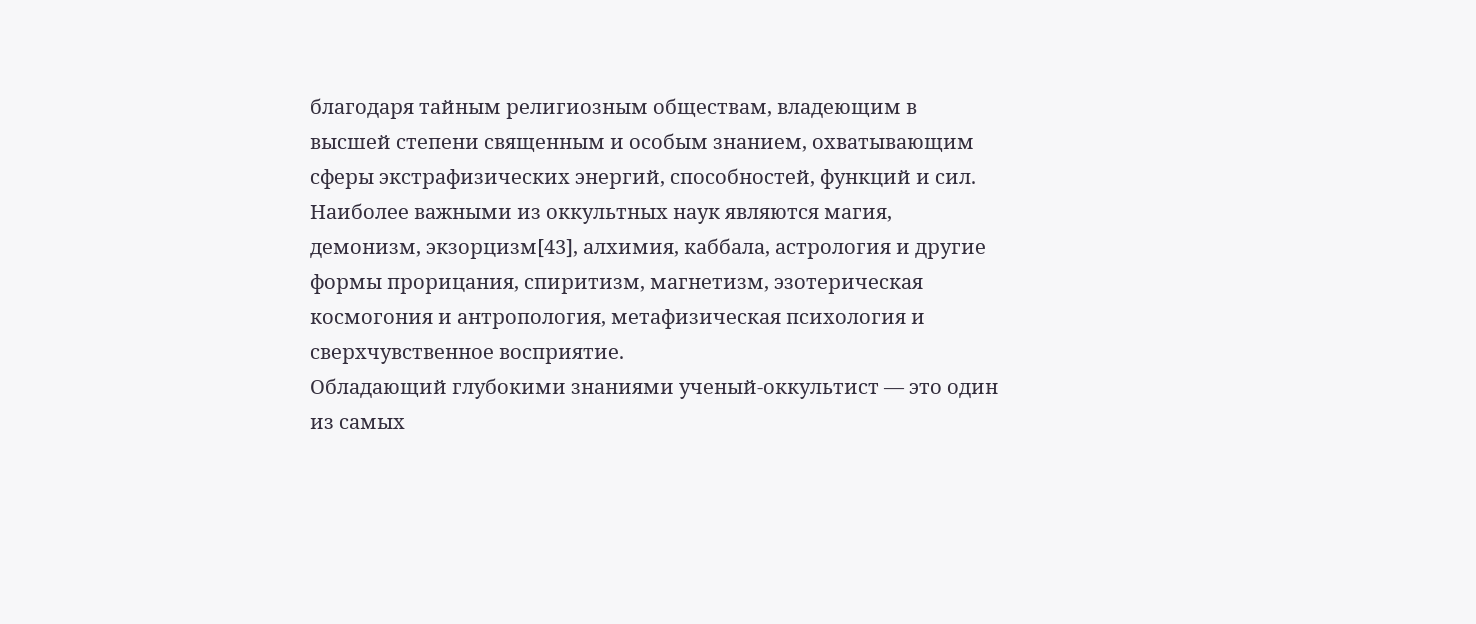благодаря тайным религиозным обществам, владеющим в высшей степени священным и особым знанием, охватывающим сферы экстрафизических энергий, способностей, функций и сил.
Наиболее важными из оккультных наук являются магия, демонизм, экзорцизм[43], алхимия, каббала, астрология и другие формы прорицания, спиритизм, магнетизм, эзотерическая космогония и антропология, метафизическая психология и сверхчувственное восприятие.
Обладающий глубокими знаниями ученый-оккультист — это один из самых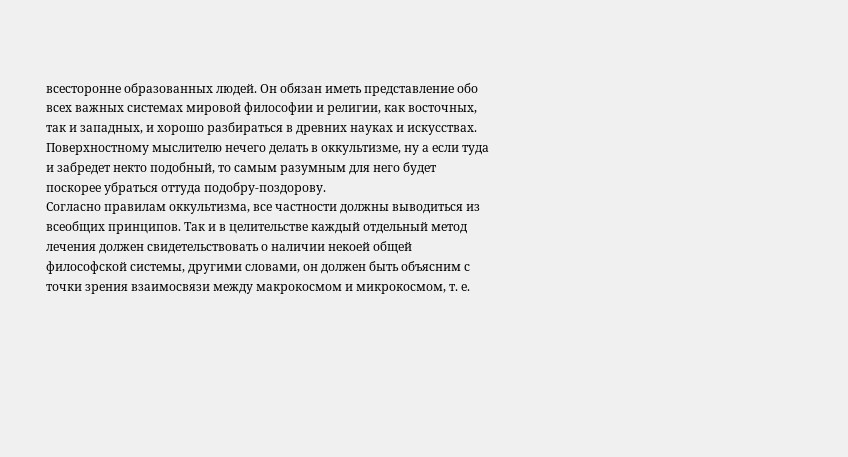всесторонне образованных людей. Он обязан иметь представление обо всех важных системах мировой философии и религии, как восточных, так и западных, и хорошо разбираться в древних науках и искусствах. Поверхностному мыслителю нечего делать в оккультизме, ну а если туда и забредет некто подобный, то самым разумным для него будет поскорее убраться оттуда подобру-поздорову.
Согласно правилам оккультизма, все частности должны выводиться из всеобщих принципов. Так и в целительстве каждый отдельный метод лечения должен свидетельствовать о наличии некоей общей философской системы, другими словами, он должен быть объясним с точки зрения взаимосвязи между макрокосмом и микрокосмом, т. е.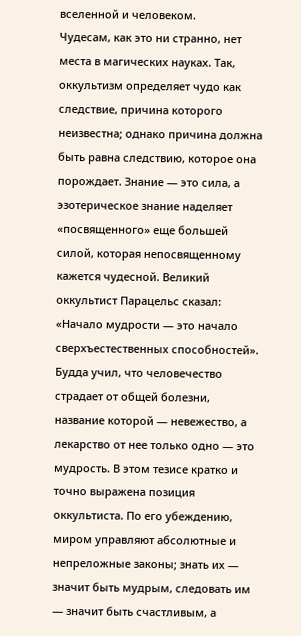вселенной и человеком.
Чудесам, как это ни странно, нет места в магических науках. Так, оккультизм определяет чудо как следствие, причина которого неизвестна; однако причина должна быть равна следствию, которое она порождает. Знание — это сила, а эзотерическое знание наделяет «посвященного» еще большей силой, которая непосвященному кажется чудесной. Великий оккультист Парацельс сказал: «Начало мудрости — это начало сверхъестественных способностей».
Будда учил, что человечество страдает от общей болезни, название которой — невежество, а лекарство от нее только одно — это мудрость. В этом тезисе кратко и точно выражена позиция оккультиста. По его убеждению, миром управляют абсолютные и непреложные законы; знать их — значит быть мудрым, следовать им — значит быть счастливым, а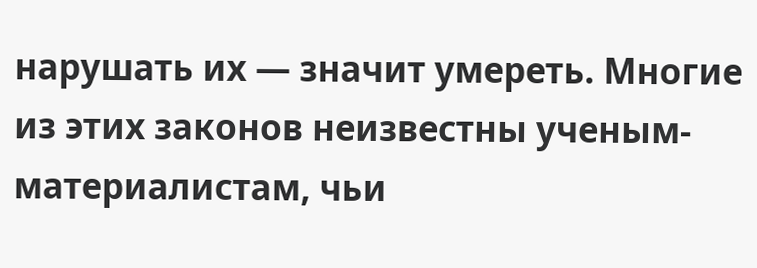нарушать их — значит умереть. Многие из этих законов неизвестны ученым-материалистам, чьи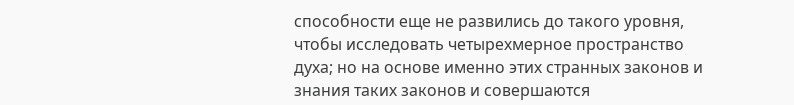способности еще не развились до такого уровня, чтобы исследовать четырехмерное пространство духа; но на основе именно этих странных законов и знания таких законов и совершаются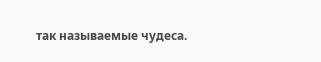так называемые чудеса.